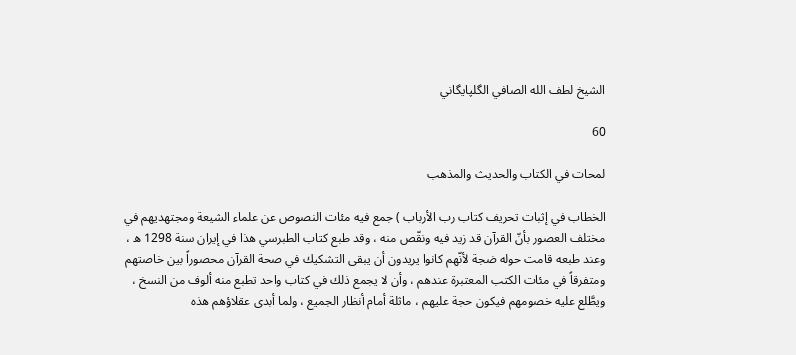الشيخ لطف الله الصافي الگلپايگاني

60

لمحات في الكتاب والحديث والمذهب

الخطاب في إثبات تحريف كتاب رب الأرباب ) جمع فيه مئات النصوص عن علماء الشيعة ومجتهديهم في مختلف العصور بأنّ القرآن قد زيد فيه ونقّص منه ، وقد طبع كتاب الطبرسي هذا في إيران سنة 1298 ه ، وعند طبعه قامت حوله ضجة لأنّهم كانوا يريدون أن يبقى التشكيك في صحة القرآن محصوراً بين خاصتهم ومتفرقاً في مئات الكتب المعتبرة عندهم ، وأن لا يجمع ذلك في كتاب واحد تطبع منه ألوف من النسخ ، ويطَّلع عليه خصومهم فيكون حجة عليهم ، ماثلة أمام أنظار الجميع ، ولما أبدى عقلاؤهم هذه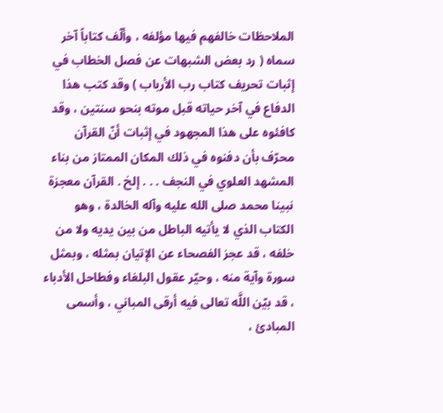الملاحظات خالفهم فيها مؤلفه ، وألّف كتاباً آخر سماه ( رد بعض الشبهات عن فصل الخطاب في إثبات تحريف كتاب رب الأرباب ) وقد كتب هذا الدفاع في آخر حياته قبل موته بنحو سنتين ، وقد كافئوه على هذا المجهود في إثبات أنّ القرآن محرّف بأن دفنوه في ذلك المكان الممتاز من بناء المشهد العلوي في النجف . . . إلخ . القرآن معجزة نبينا محمد صلى الله عليه وآله الخالدة ، وهو الكتاب الذي لا يأتيه الباطل من بين يديه ولا من خلفه ، قد عجز الفصحاء عن الإتيان بمثله ، وبمثل سورة وآية منه ، وحيّر عقول البلغاء وفطاحل الأدباء ، قد بيّن اللَّه تعالى فيه أرقى المباني ، وأسمى المبادئ ،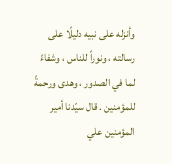وأنزله على نبيه دليلًا على رسالته ، ونوراً للناس ، وشفاءً لما في الصدور ، وهدى ورحمةً للمؤمنين . قال سيّدنا أمير المؤمنين علي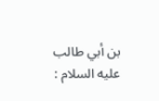بن أبي طالب عليه السلام :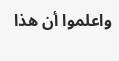واعلموا أن هذا